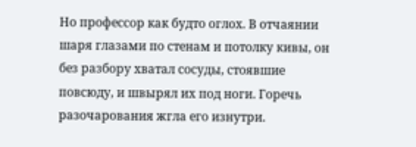Но профессор как будто оглох. В отчаянии шаря глазами по стенам и потолку кивы, он без разбору хватал сосуды, стоявшие повсюду, и швырял их под ноги. Горечь разочарования жгла его изнутри.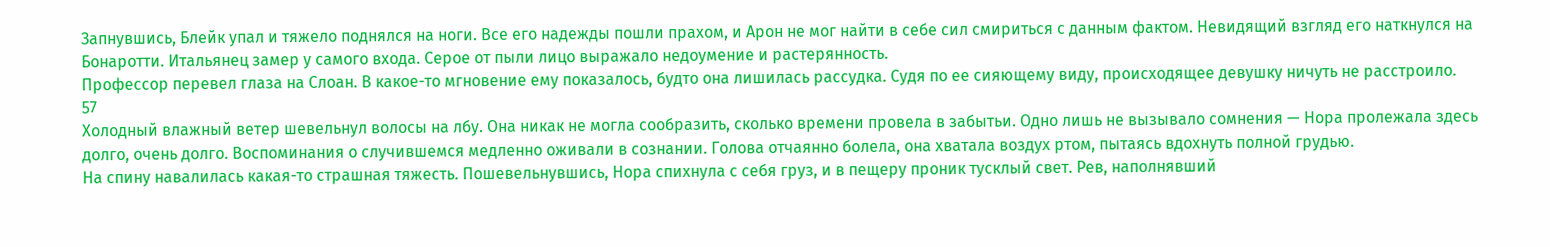Запнувшись, Блейк упал и тяжело поднялся на ноги. Все его надежды пошли прахом, и Арон не мог найти в себе сил смириться с данным фактом. Невидящий взгляд его наткнулся на Бонаротти. Итальянец замер у самого входа. Серое от пыли лицо выражало недоумение и растерянность.
Профессор перевел глаза на Слоан. В какое-то мгновение ему показалось, будто она лишилась рассудка. Судя по ее сияющему виду, происходящее девушку ничуть не расстроило.
57
Холодный влажный ветер шевельнул волосы на лбу. Она никак не могла сообразить, сколько времени провела в забытьи. Одно лишь не вызывало сомнения — Нора пролежала здесь долго, очень долго. Воспоминания о случившемся медленно оживали в сознании. Голова отчаянно болела, она хватала воздух ртом, пытаясь вдохнуть полной грудью.
На спину навалилась какая-то страшная тяжесть. Пошевельнувшись, Нора спихнула с себя груз, и в пещеру проник тусклый свет. Рев, наполнявший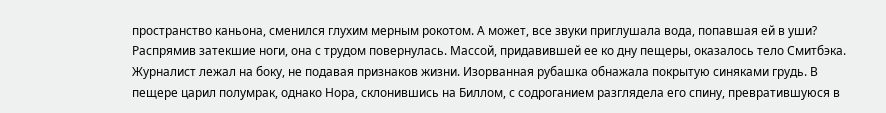пространство каньона, сменился глухим мерным рокотом. А может, все звуки приглушала вода, попавшая ей в уши?
Распрямив затекшие ноги, она с трудом повернулась. Массой, придавившей ее ко дну пещеры, оказалось тело Смитбэка. Журналист лежал на боку, не подавая признаков жизни. Изорванная рубашка обнажала покрытую синяками грудь. В пещере царил полумрак, однако Нора, склонившись на Биллом, с содроганием разглядела его спину, превратившуюся в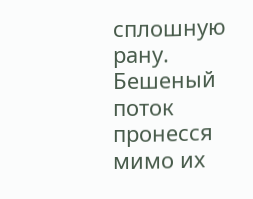сплошную рану. Бешеный поток пронесся мимо их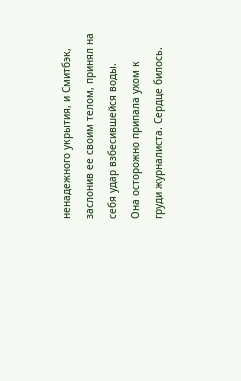ненадежного укрытия, и Смитбэк, заслонив ее своим телом, принял на себя удар взбесившейся воды.
Она осторожно припала ухом к груди журналиста. Сердце билось.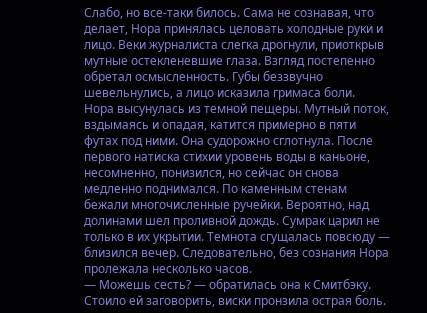Слабо, но все-таки билось. Сама не сознавая, что делает, Нора принялась целовать холодные руки и лицо. Веки журналиста слегка дрогнули, приоткрыв мутные остекленевшие глаза. Взгляд постепенно обретал осмысленность. Губы беззвучно шевельнулись, а лицо исказила гримаса боли.
Нора высунулась из темной пещеры. Мутный поток, вздымаясь и опадая, катится примерно в пяти футах под ними. Она судорожно сглотнула. После первого натиска стихии уровень воды в каньоне, несомненно, понизился, но сейчас он снова медленно поднимался. По каменным стенам бежали многочисленные ручейки. Вероятно, над долинами шел проливной дождь. Сумрак царил не только в их укрытии. Темнота сгущалась повсюду — близился вечер. Следовательно, без сознания Нора пролежала несколько часов.
— Можешь сесть? — обратилась она к Смитбэку.
Стоило ей заговорить, виски пронзила острая боль.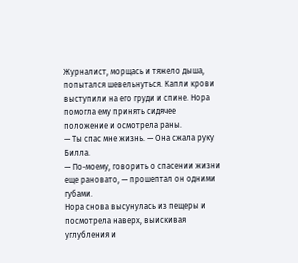Журналист, морщась и тяжело дыша, попытался шевельнуться. Капли крови выступили на его груди и спине. Нора помогла ему принять сидячее положение и осмотрела раны.
— Ты спас мне жизнь. — Она сжала руку Билла.
— По-моему, говорить о спасении жизни еще рановато, — прошептал он одними губами.
Нора снова высунулась из пещеры и посмотрела наверх, выискивая углубления и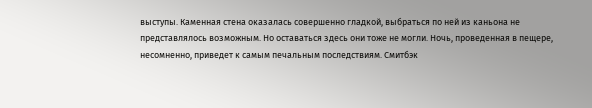выступы. Каменная стена оказалась совершенно гладкой, выбраться по ней из каньона не представлялось возможным. Но оставаться здесь они тоже не могли. Ночь, проведенная в пещере, несомненно, приведет к самым печальным последствиям. Смитбэк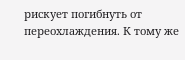рискует погибнуть от переохлаждения. К тому же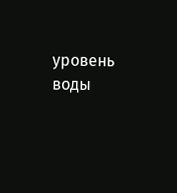уровень воды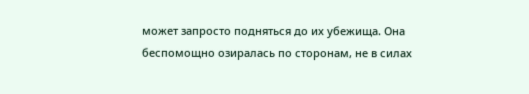может запросто подняться до их убежища. Она беспомощно озиралась по сторонам, не в силах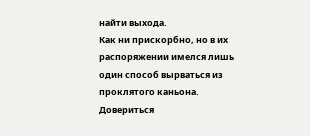найти выхода.
Как ни прискорбно, но в их распоряжении имелся лишь один способ вырваться из проклятого каньона. Довериться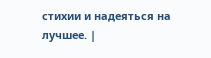стихии и надеяться на лучшее. |